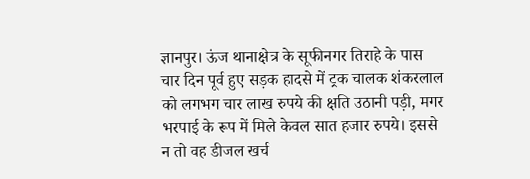ज्ञानपुर। ऊंज थानाक्षेत्र के सूफीनगर तिराहे के पास चार दिन पूर्व हुए सड़क हादसे में ट्रक चालक शंकरलाल को लगभग चार लाख रुपये की क्षति उठानी पड़ी, मगर भरपाई के रूप में मिले केवल सात हजार रुपये। इससे न तो वह डीजल खर्च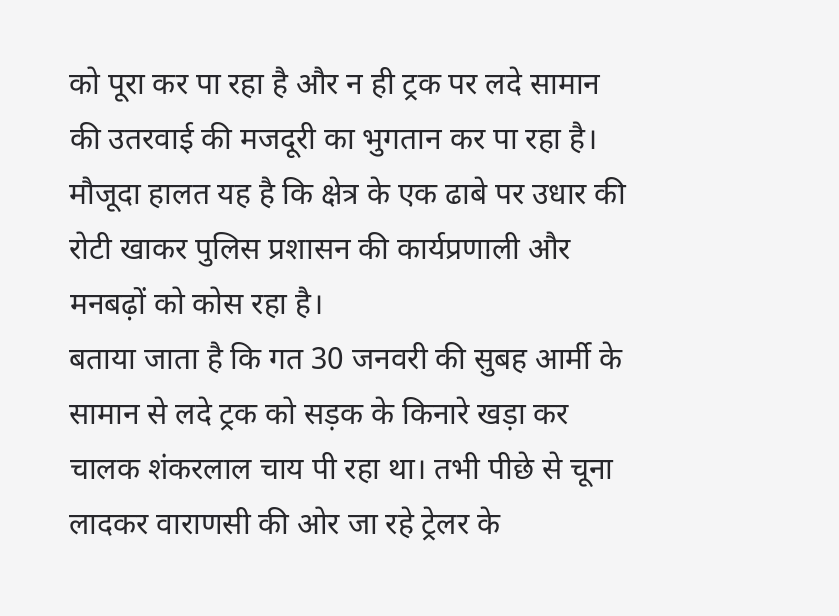को पूरा कर पा रहा है और न ही ट्रक पर लदे सामान की उतरवाई की मजदूरी का भुगतान कर पा रहा है। मौजूदा हालत यह है कि क्षेत्र के एक ढाबे पर उधार की रोटी खाकर पुलिस प्रशासन की कार्यप्रणाली और मनबढ़ों को कोस रहा है।
बताया जाता है कि गत 30 जनवरी की सुबह आर्मी के सामान से लदे ट्रक को सड़क के किनारे खड़ा कर चालक शंकरलाल चाय पी रहा था। तभी पीछे से चूना लादकर वाराणसी की ओर जा रहे ट्रेलर के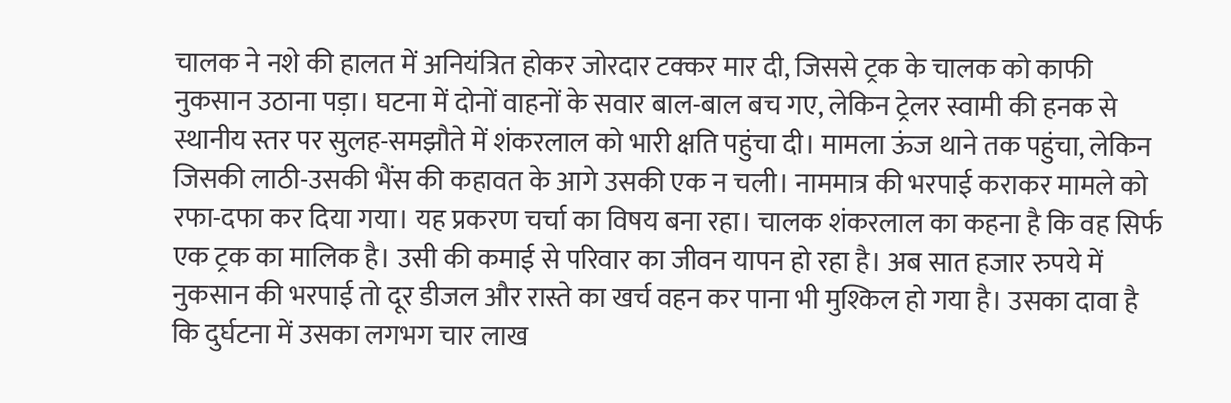चालक ने नशे की हालत में अनियंत्रित होकर जोरदार टक्कर मार दी, जिससे ट्रक के चालक को काफी नुकसान उठाना पड़ा। घटना में दोनों वाहनों के सवार बाल-बाल बच गए, लेकिन ट्रेलर स्वामी की हनक से स्थानीय स्तर पर सुलह-समझौते में शंकरलाल को भारी क्षति पहुंचा दी। मामला ऊंज थाने तक पहुंचा, लेकिन जिसकी लाठी-उसकी भैंस की कहावत के आगे उसकी एक न चली। नाममात्र की भरपाई कराकर मामले को रफा-दफा कर दिया गया। यह प्रकरण चर्चा का विषय बना रहा। चालक शंकरलाल का कहना है कि वह सिर्फ एक ट्रक का मालिक है। उसी की कमाई से परिवार का जीवन यापन हो रहा है। अब सात हजार रुपये में नुकसान की भरपाई तो दूर डीजल और रास्ते का खर्च वहन कर पाना भी मुश्किल हो गया है। उसका दावा है कि दुर्घटना में उसका लगभग चार लाख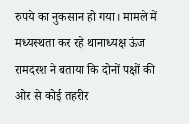रुपये का नुकसान हो गया। मामले में मध्यस्थता कर रहे थानाध्यक्ष ऊंज रामदरश ने बताया कि दोनों पक्षों की ओर से कोई तहरीर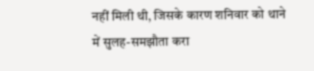नहीं मिली थी, जिसके कारण शनिवार को थाने में सुलह-समझौता करा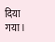दिया गया।